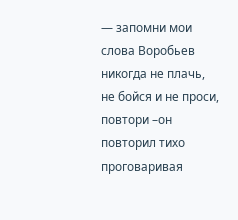— запомни мои слова Воробьев никогда не плачь, не бойся и не проси, повтори –он повторил тихо проговаривая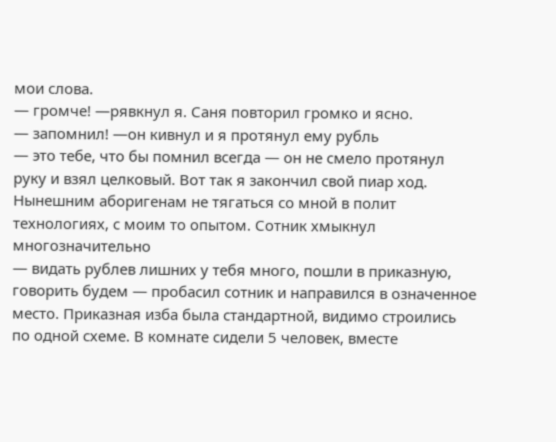мои слова.
— громче! —рявкнул я. Саня повторил громко и ясно.
— запомнил! —он кивнул и я протянул ему рубль
— это тебе, что бы помнил всегда — он не смело протянул руку и взял целковый. Вот так я закончил свой пиар ход. Нынешним аборигенам не тягаться со мной в полит технологиях, с моим то опытом. Сотник хмыкнул многозначительно
— видать рублев лишних у тебя много, пошли в приказную, говорить будем — пробасил сотник и направился в означенное место. Приказная изба была стандартной, видимо строились по одной схеме. В комнате сидели 5 человек, вместе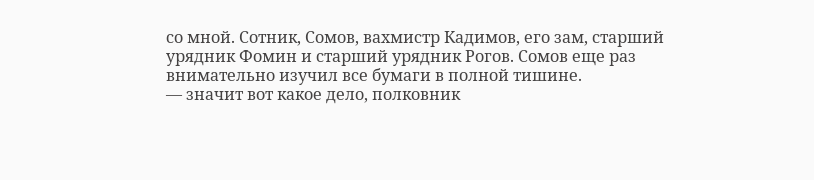со мной. Сотник, Сомов, вахмистр Кадимов, его зам, старший урядник Фомин и старший урядник Рогов. Сомов еще раз внимательно изучил все бумаги в полной тишине.
— значит вот какое дело, полковник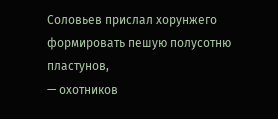Соловьев прислал хорунжего формировать пешую полусотню пластунов,
— охотников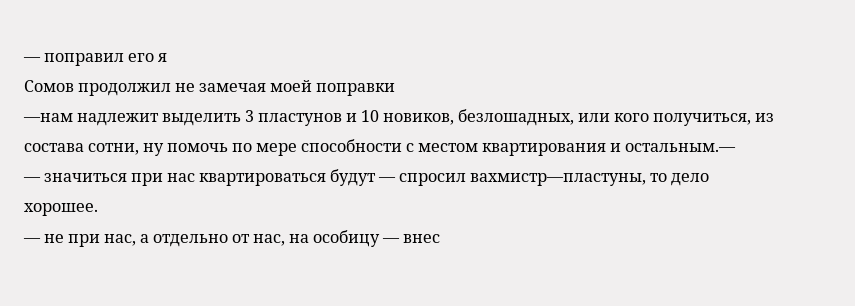— поправил его я
Сомов продолжил не замечая моей поправки
—нам надлежит выделить 3 пластунов и 10 новиков, безлошадных, или кого получиться, из состава сотни, ну помочь по мере способности с местом квартирования и остальным.—
— значиться при нас квартироваться будут — спросил вахмистр—пластуны, то дело хорошее.
— не при нас, а отдельно от нас, на особицу — внес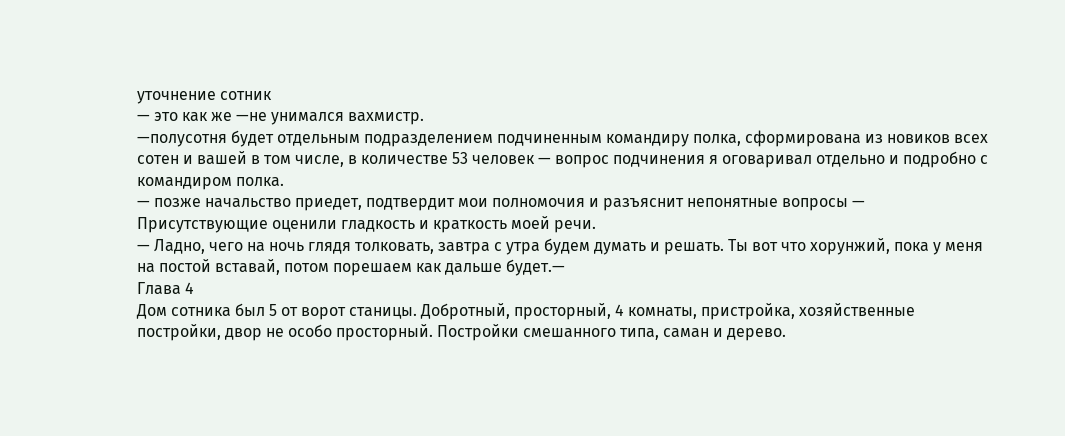уточнение сотник
— это как же —не унимался вахмистр.
—полусотня будет отдельным подразделением подчиненным командиру полка, сформирована из новиков всех сотен и вашей в том числе, в количестве 53 человек — вопрос подчинения я оговаривал отдельно и подробно с командиром полка.
— позже начальство приедет, подтвердит мои полномочия и разъяснит непонятные вопросы —
Присутствующие оценили гладкость и краткость моей речи.
— Ладно, чего на ночь глядя толковать, завтра с утра будем думать и решать. Ты вот что хорунжий, пока у меня на постой вставай, потом порешаем как дальше будет.—
Глава 4
Дом сотника был 5 от ворот станицы. Добротный, просторный, 4 комнаты, пристройка, хозяйственные постройки, двор не особо просторный. Постройки смешанного типа, саман и дерево.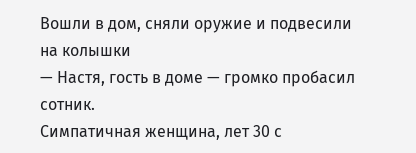Вошли в дом, сняли оружие и подвесили на колышки
— Настя, гость в доме — громко пробасил сотник.
Симпатичная женщина, лет 30 с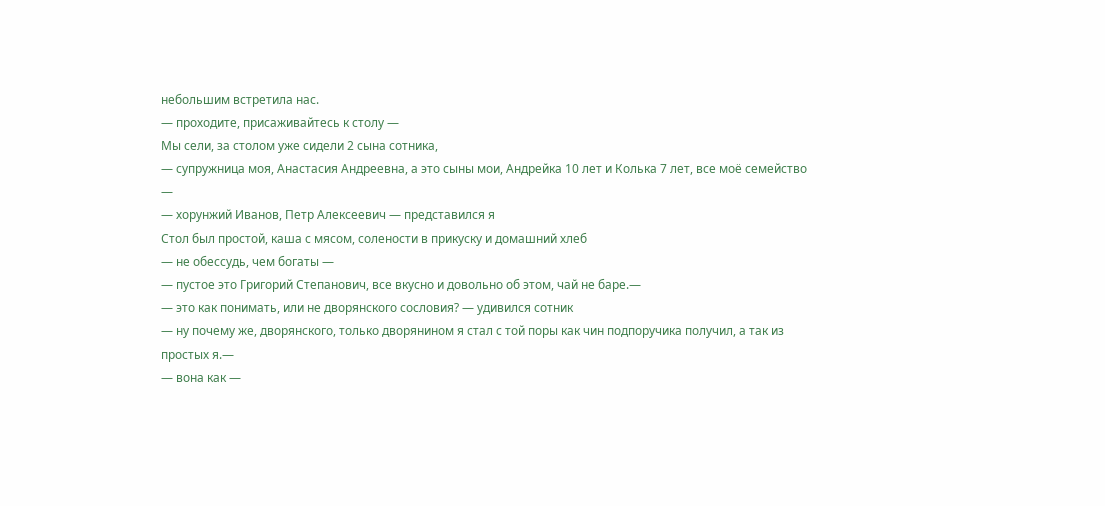небольшим встретила нас.
— проходите, присаживайтесь к столу —
Мы сели, за столом уже сидели 2 сына сотника,
— супружница моя, Анастасия Андреевна, а это сыны мои, Андрейка 10 лет и Колька 7 лет, все моё семейство —
— хорунжий Иванов, Петр Алексеевич — представился я
Стол был простой, каша с мясом, солености в прикуску и домашний хлеб
— не обессудь, чем богаты —
— пустое это Григорий Степанович, все вкусно и довольно об этом, чай не баре.—
— это как понимать, или не дворянского сословия? — удивился сотник
— ну почему же, дворянского, только дворянином я стал с той поры как чин подпоручика получил, а так из простых я.—
— вона как —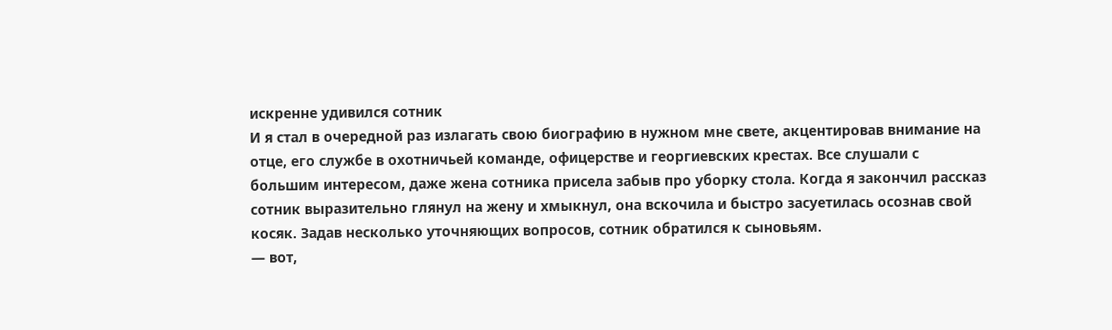искренне удивился сотник
И я стал в очередной раз излагать свою биографию в нужном мне свете, акцентировав внимание на отце, его службе в охотничьей команде, офицерстве и георгиевских крестах. Все слушали с большим интересом, даже жена сотника присела забыв про уборку стола. Когда я закончил рассказ сотник выразительно глянул на жену и хмыкнул, она вскочила и быстро засуетилась осознав свой косяк. Задав несколько уточняющих вопросов, сотник обратился к сыновьям.
— вот,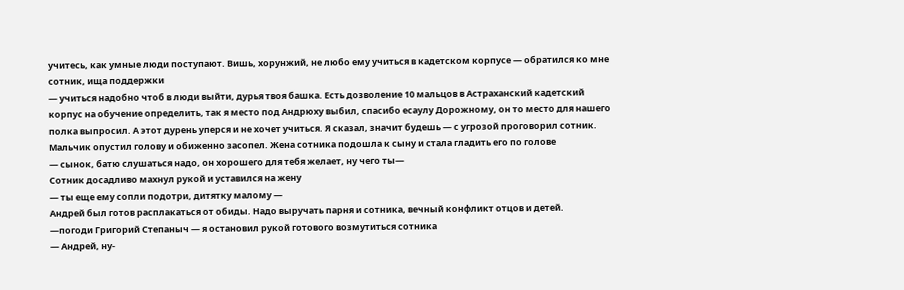учитесь, как умные люди поступают. Вишь, хорунжий, не любо ему учиться в кадетском корпусе — обратился ко мне сотник, ища поддержки
— учиться надобно чтоб в люди выйти, дурья твоя башка. Есть дозволение 10 мальцов в Астраханский кадетский корпус на обучение определить, так я место под Андрюху выбил, спасибо есаулу Дорожному, он то место для нашего полка выпросил. А этот дурень уперся и не хочет учиться. Я сказал, значит будешь — с угрозой проговорил сотник. Мальчик опустил голову и обиженно засопел. Жена сотника подошла к сыну и стала гладить его по голове
— сынок, батю слушаться надо, он хорошего для тебя желает, ну чего ты—
Сотник досадливо махнул рукой и уставился на жену
— ты еще ему сопли подотри, дитятку малому —
Андрей был готов расплакаться от обиды. Надо выручать парня и сотника, вечный конфликт отцов и детей.
—погоди Григорий Степаныч — я остановил рукой готового возмутиться сотника
— Андрей, ну-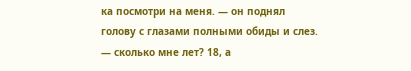ка посмотри на меня. — он поднял голову с глазами полными обиды и слез.
— сколько мне лет? 18, а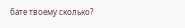бате твоему сколько?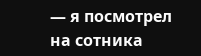— я посмотрел на сотника